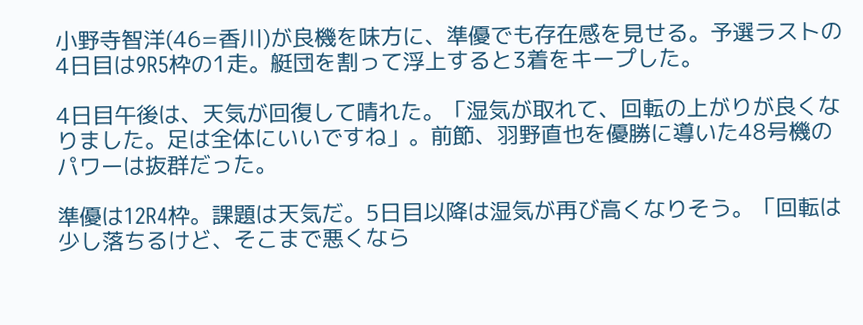小野寺智洋(46=香川)が良機を味方に、準優でも存在感を見せる。予選ラストの4日目は9R5枠の1走。艇団を割って浮上すると3着をキープした。

4日目午後は、天気が回復して晴れた。「湿気が取れて、回転の上がりが良くなりました。足は全体にいいですね」。前節、羽野直也を優勝に導いた48号機のパワーは抜群だった。

準優は12R4枠。課題は天気だ。5日目以降は湿気が再び高くなりそう。「回転は少し落ちるけど、そこまで悪くなら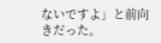ないですよ」と前向きだった。